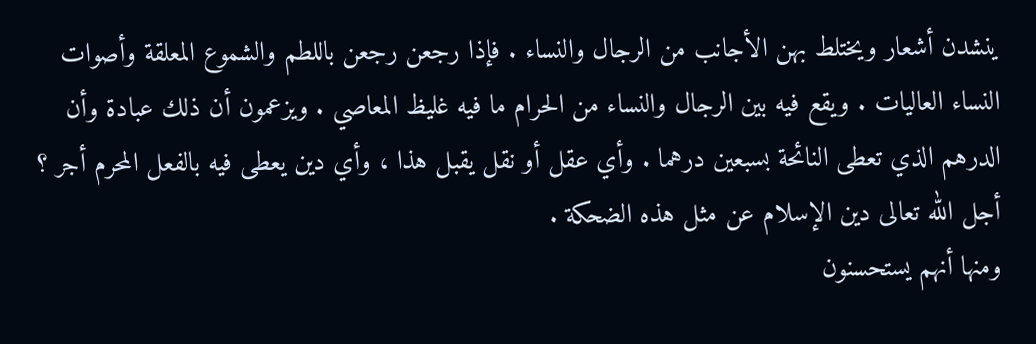ينشدن أشعار ويختلط بهن الأجانب من الرجال والنساء . فإذا رجعن رجعن باللطم والشموع المعلقة وأصوات النساء العاليات . ويقع فيه بين الرجال والنساء من الحرام ما فيه غليظ المعاصي . ويزعمون أن ذلك عبادة وأن الدرهم الذي تعطى النائحة بسبعين درهما . وأي عقل أو نقل يقبل هذا ، وأي دين يعطى فيه بالفعل المحرم أجر ؟ أجل الله تعالى دين الإسلام عن مثل هذه الضحكة .
ومنها أنهم يستحسنون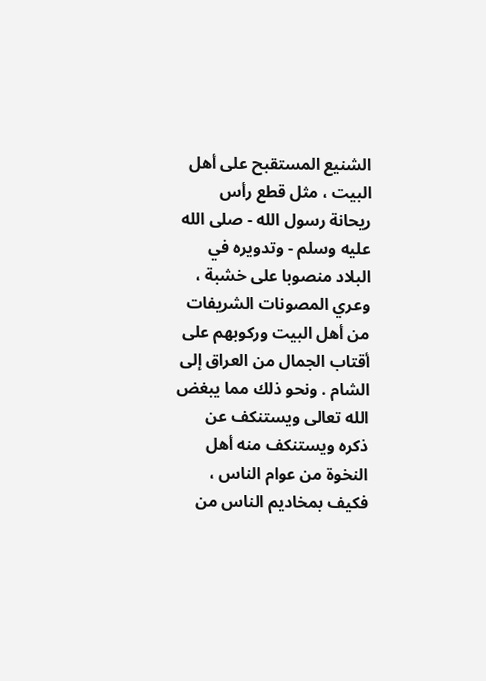الشنيع المستقبح على أهل البيت ، مثل قطع رأس ريحانة رسول الله - صلى الله عليه وسلم - وتدويره في البلاد منصوبا على خشبة ، وعري المصونات الشريفات من أهل البيت وركوبهم على أقتاب الجمال من العراق إلى الشام . ونحو ذلك مما يبغض الله تعالى ويستنكف عن ذكره ويستنكف منه أهل النخوة من عوام الناس ، فكيف بمخاديم الناس من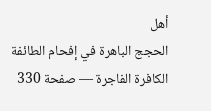أهل
الحجج الباهرة في إفحام الطائفة الكافرة الفاجرة — صفحة 330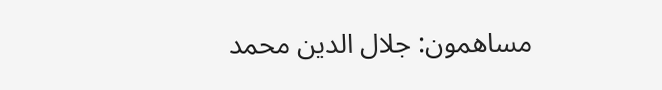مساهمون: جلال الدين محمد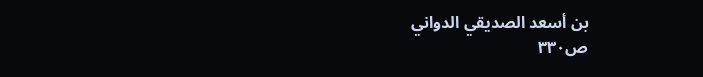بن أسعد الصديقي الدواني
ص٣٣٠